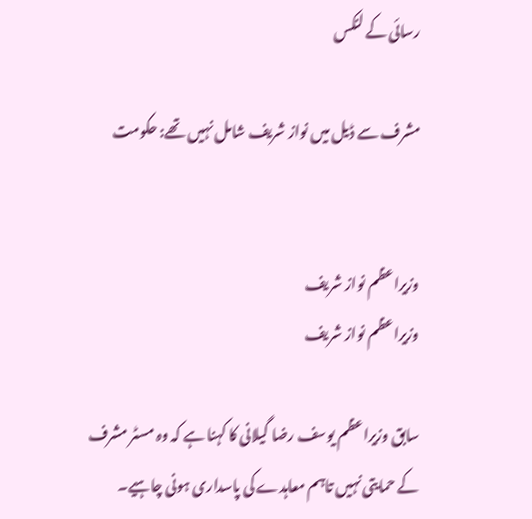رسائی کے لنکس

مشرف سے ڈیل میں نواز شریف شامل نہیں تھے: حکومت


وزیراعظم نواز شریف
وزیراعظم نواز شریف

سابق وزیراعظم یوسف رضا گیلانی کا کہنا ہے کہ وہ مسٹر مشرف کے حمایتی نہیں تاہم معاہدے کی پاسداری ہونی چاہیے۔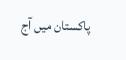پاکستان میں آج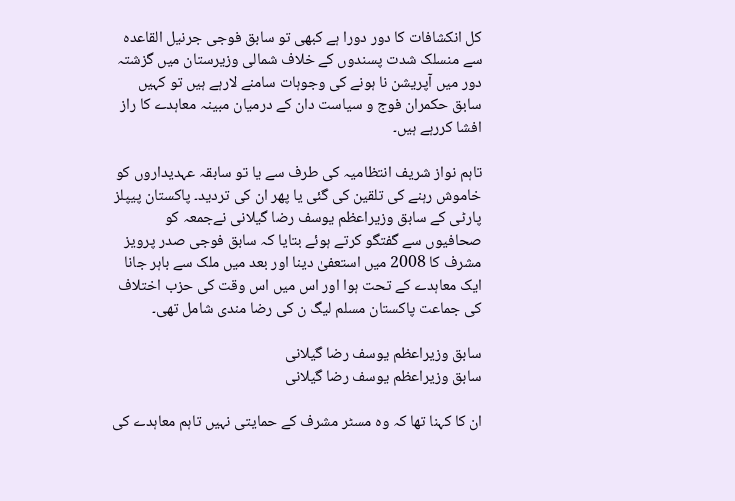کل انکشافات کا دور دورا ہے کبھی تو سابق فوجی جرنیل القاعدہ سے منسلک شدت پسندوں کے خلاف شمالی وزیرستان میں گزشتہ دور میں آپریشن نا ہونے کی وجوہات سامنے لارہے ہیں تو کہیں سابق حکمران فوج و سیاست دان کے درمیان مبینہ معاہدے کا راز افشا کررہے ہیں۔

تاہم نواز شریف انتظامیہ کی طرف سے یا تو سابقہ عہدیداروں کو خاموش رہنے کی تلقین کی گئی یا پھر ان کی تردید۔ پاکستان پیپلز پارٹی کے سابق وزیراعظم یوسف رضا گیلانی نےجمعہ کو صحافیوں سے گفتگو کرتے ہوئے بتایا کہ سابق فوجی صدر پرویز مشرف کا 2008 میں استعفیٰ دینا اور بعد میں ملک سے باہر جانا ایک معاہدے کے تحت ہوا اور اس میں اس وقت کی حزب اختلاف کی جماعت پاکستان مسلم لیگ ن کی رضا مندی شامل تھی۔

سابق وزیراعظم یوسف رضا گیلانی
سابق وزیراعظم یوسف رضا گیلانی

ان کا کہنا تھا کہ وہ مسٹر مشرف کے حمایتی نہیں تاہم معاہدے کی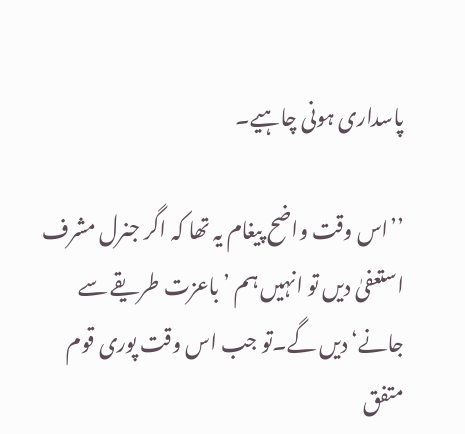پاسداری ہونی چاہیے۔

’’اس وقت واضح پیغام یہ تھا کہ اگر جنرل مشرف استعفیٰ دیں تو انہیں ہم ’باعزت طریقے سے جانے‘ دیں گے۔تو جب اس وقت پوری قوم متفق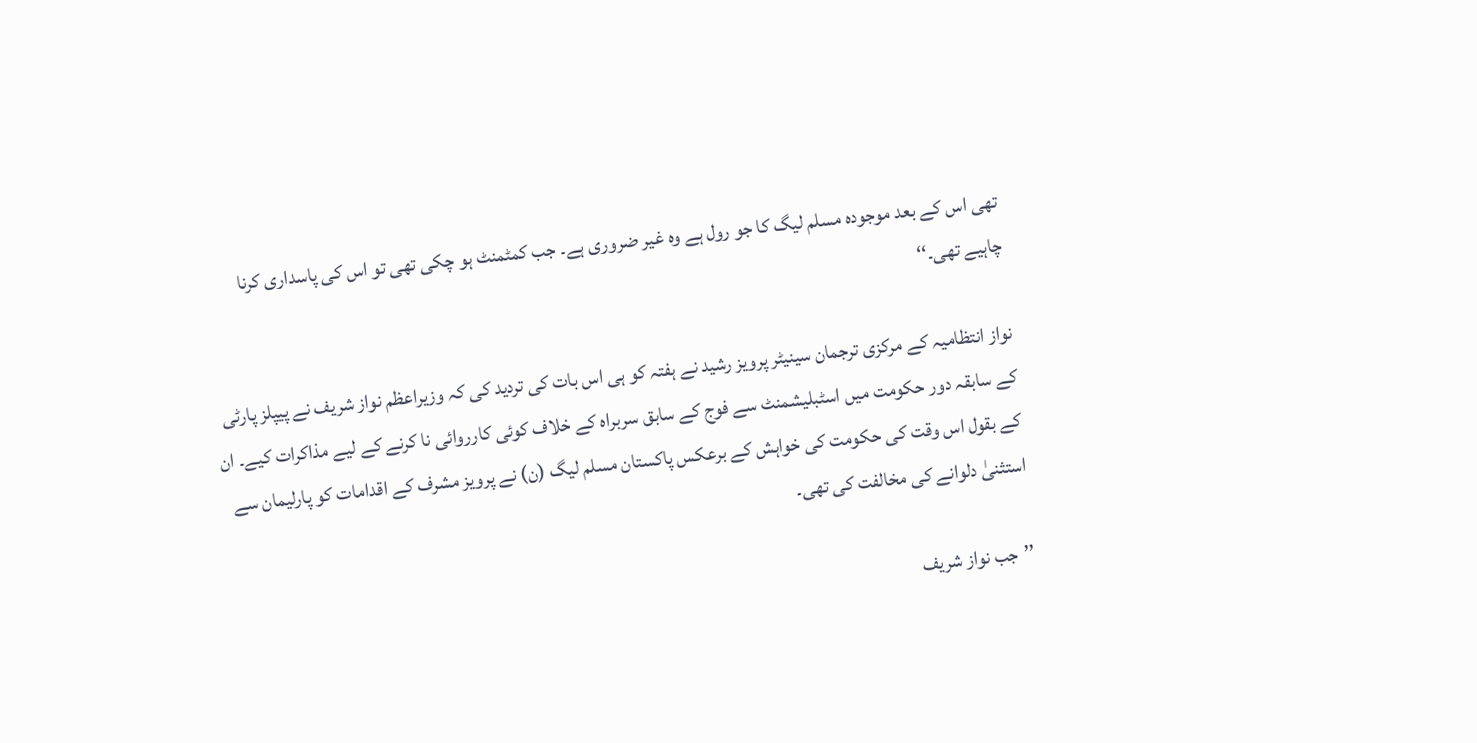تھی اس کے بعد موجودہ مسلم لیگ کا جو رول ہے وہ غیر ضروری ہے۔ جب کمٹمنٹ ہو چکی تھی تو اس کی پاسداری کرنا چاہیے تھی۔‘‘

نواز انتظامیہ کے مرکزی ترجمان سینیٹر پرویز رشید نے ہفتہ کو ہی اس بات کی تردید کی کہ وزیراعظم نواز شریف نے پیپلز پارٹی کے سابقہ دور حکومت میں اسٹبلیشمنٹ سے فوج کے سابق سربراہ کے خلاف کوئی کارروائی نا کرنے کے لیے مذاکرات کیے۔ ان کے بقول اس وقت کی حکومت کی خواہش کے برعکس پاکستان مسلم لیگ (ن) نے پرویز مشرف کے اقدامات کو پارلیمان سے استثنیٰ دلوانے کی مخالفت کی تھی۔

’’جب نواز شریف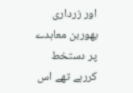اور زرداری بھوربن معاہدے پر دستخط کررہے تھے اس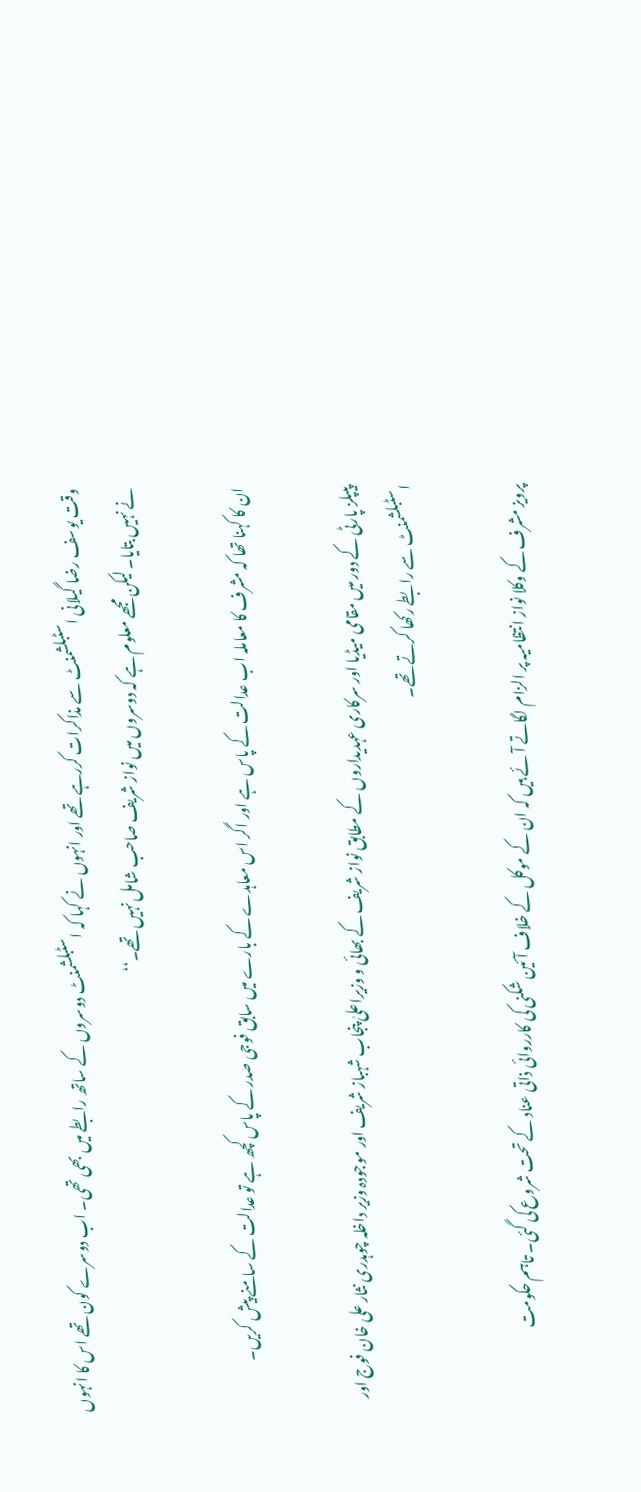وقت یوسف رضا گیلانی اسٹبلشمنٹ سے مذاکرات کررہے تھے اور انہوں نے کہا کہ اسٹبلشمنٹ دوسروں کے ساتھ رابطے میں بھی تھی۔ اب دوسرے کون تھے اس کا انہوں نے نہیں بتایا۔ لیکن مجھے معلوم ہے کہ دوسروں میں نواز شریف صاحب شامل نہیں تھے۔‘‘

ان کا کہنا تھا کہ مشرف کا معاملہ اب عدالت کے پاس ہے اور اگر اس معاہدے کے بارے میں سابق فوجی صدر کے پاس کچھ ہے تو عدالت کے سامنے پیش کریں۔

پیپلز پارٹی کے دور میں مقامی میڈیا اور سرکاری عہدیداروں کے مطابق نواز شریف کے بھائی و وزیراعلیٰ پنجاب شہباز شریف اور موجودہ وزیر داخلہ چوہدری نثار علی خان فوج اور اسٹبلشمنٹ سے رابطے رکھا کرتے تھے۔

پرویز مشرف کے وکلا نواز انتظامیہ پر الزام لگاتے آئے ہیں کہ ان کے موکل کے خلاف آئین شکنی کی کارروائی ذاتی عناد کے تحت شروع کی گئی۔ تاہم حکومت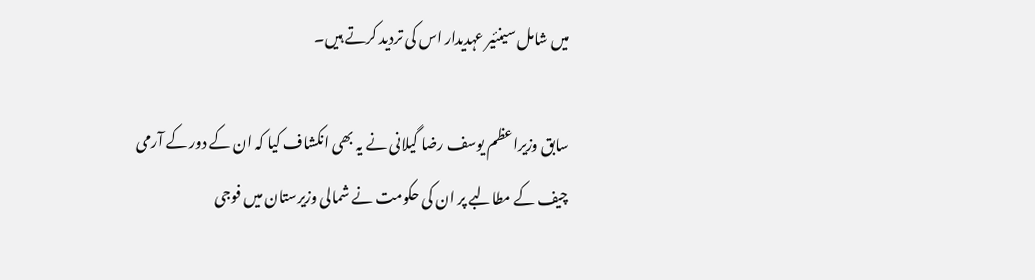میں شامل سینئیر عہدیدار اس کی تردید کرتے ہیں۔

سابق وزیراعظم یوسف رضا گیلانی نے یہ بھی انکشاف کیا کہ ان کے دور کے آرمی چیف کے مطالبے پر ان کی حکومت نے شمالی وزیرستان میں فوجی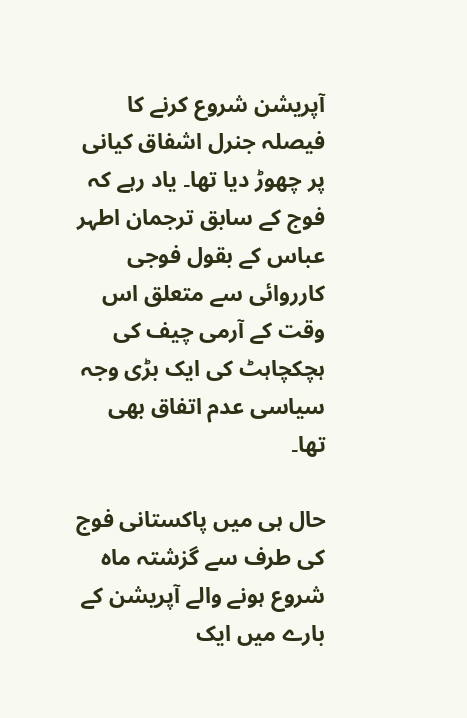آپریشن شروع کرنے کا فیصلہ جنرل اشفاق کیانی پر چھوڑ دیا تھا۔ یاد رہے کہ فوج کے سابق ترجمان اطہر عباس کے بقول فوجی کارروائی سے متعلق اس وقت کے آرمی چیف کی ہچکچاہٹ کی ایک بڑی وجہ سیاسی عدم اتفاق بھی تھا۔

حال ہی میں پاکستانی فوج کی طرف سے گزشتہ ماہ شروع ہونے والے آپریشن کے بارے میں ایک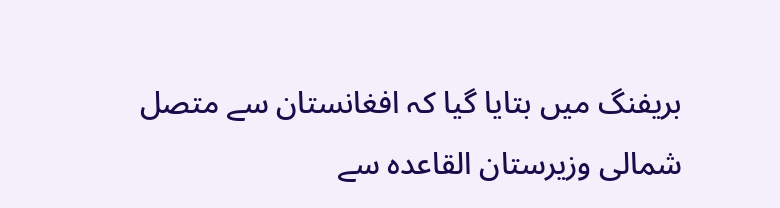بریفنگ میں بتایا گیا کہ افغانستان سے متصل شمالی وزیرستان القاعدہ سے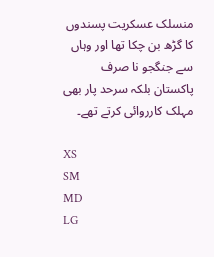منسلک عسکریت پسندوں کا گڑھ بن چکا تھا اور وہاں سے جنگجو نا صرف پاکستان بلکہ سرحد پار بھی مہلک کارروائی کرتے تھے۔

XS
SM
MD
LG